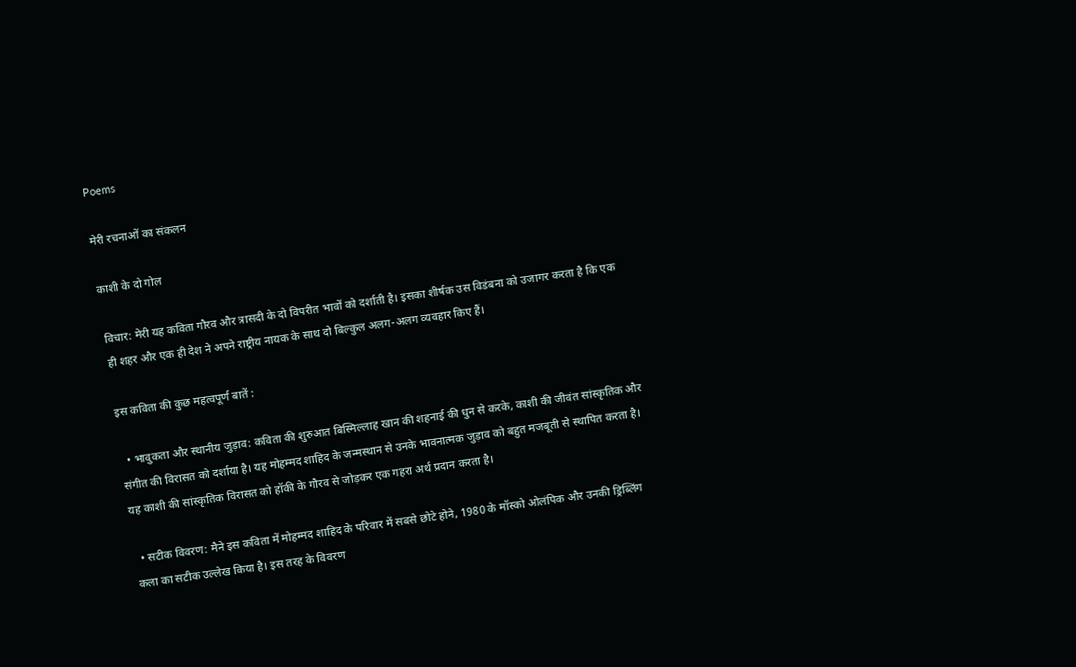Poems

मेरी रचनाओं का संकलन

काशी के दो गोल

विचार: मेरी यह कविता गौरव और त्रासदी के दो विपरीत भावों को दर्शाती है। इसका शीर्षक उस विडंबना को उजागर करता है कि एक ही शहर और एक ही देश ने अपने राष्ट्रीय नायक के साथ दो बिल्कुल अलग-अलग व्यवहार किए हैं।

इस कविता की कुछ महत्वपूर्ण बातें :

  • भावुकता और स्थानीय जुड़ाव: कविता की शुरुआत बिस्मिल्लाह खान की शहनाई की धुन से करके, काशी की जीवंत सांस्कृतिक और संगीत की विरासत को दर्शाया है। यह मोहम्मद शाहिद के जन्मस्थान से उनके भावनात्मक जुड़ाव को बहुत मजबूती से स्थापित करता है। यह काशी की सांस्कृतिक विरासत को हॉकी के गौरव से जोड़कर एक गहरा अर्थ प्रदान करता है।

  • सटीक विवरण: मैने इस कविता में मोहम्मद शाहिद के परिवार में सबसे छोटे होने, 1980 के मॉस्को ओलंपिक और उनकी ड्रिब्लिंग कला का सटीक उल्लेख किया है। इस तरह के विवरण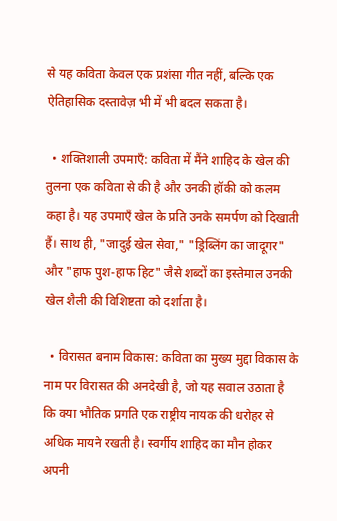से यह कविता केवल एक प्रशंसा गीत नहीं, बल्कि एक ऐतिहासिक दस्तावेज़ भी में भी बदल सकता है।

  • शक्तिशाली उपमाएँ: कविता में मैंने शाहिद के खेल की तुलना एक कविता से की है और उनकी हॉकी को कलम कहा है। यह उपमाएँ खेल के प्रति उनके समर्पण को दिखाती हैं। साथ ही, "जादुई खेल सेवा," "ड्रिब्लिंग का जादूगर" और "हाफ पुश-हाफ हिट" जैसे शब्दों का इस्तेमाल उनकी खेल शैली की विशिष्टता को दर्शाता है।

  • विरासत बनाम विकास: कविता का मुख्य मुद्दा विकास के नाम पर विरासत की अनदेखी है, जो यह सवाल उठाता है कि क्या भौतिक प्रगति एक राष्ट्रीय नायक की धरोहर से अधिक मायने रखती है। स्वर्गीय शाहिद का मौन होकर अपनी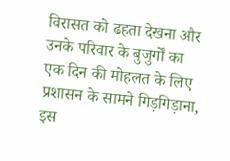विरासत को ढहता देखना और उनके परिवार के बुजुर्गों का एक दिन की मोहलत के लिए प्रशासन के सामने गिड़गिड़ाना, इस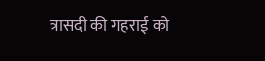त्रासदी की गहराई को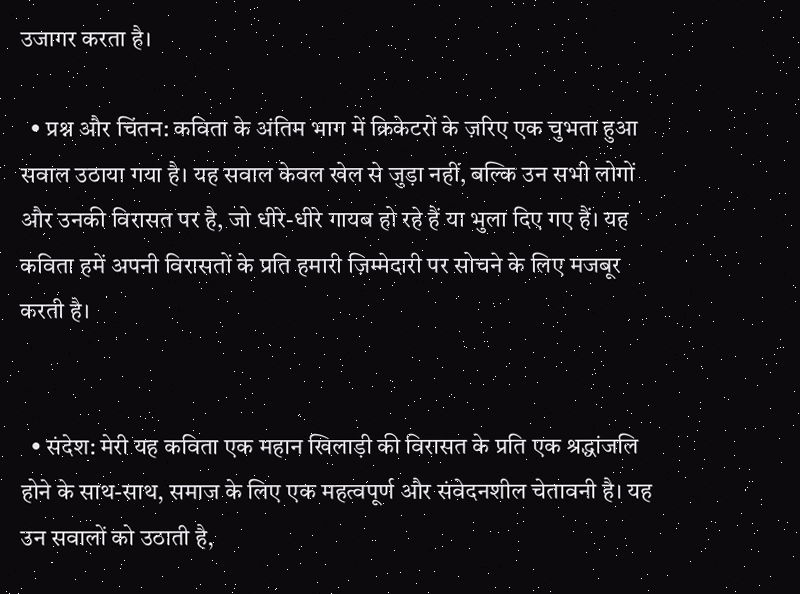उजागर करता है।

  • प्रश्न और चिंतन: कविता के अंतिम भाग में क्रिकेटरों के ज़रिए एक चुभता हुआ सवाल उठाया गया है। यह सवाल केवल खेल से जुड़ा नहीं, बल्कि उन सभी लोगों और उनकी विरासत पर है, जो धीरे-धीरे गायब हो रहे हैं या भुला दिए गए हैं। यह कविता हमें अपनी विरासतों के प्रति हमारी ज़िम्मेदारी पर सोचने के लिए मजबूर करती है।


  • संदेश: मेरी यह कविता एक महान खिलाड़ी की विरासत के प्रति एक श्रद्धांजलि होने के साथ-साथ, समाज के लिए एक महत्वपूर्ण और संवेदनशील चेतावनी है। यह उन सवालों को उठाती है,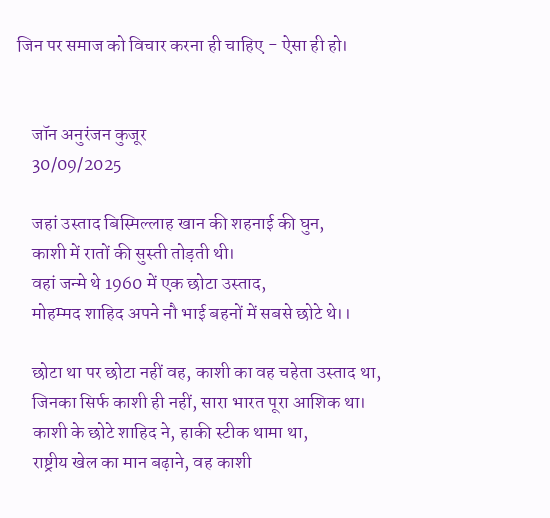जिन पर समाज को विचार करना ही चाहिए - ऐसा ही हो।


    जॉन अनुरंजन कुजूर
    30/09/2025

    जहां उस्ताद बिस्मिल्लाह खान की शहनाई की घुन,
    काशी में रातों की सुस्ती तोड़ती थी।
    वहां जन्मे थे 1960 में एक छोटा उस्ताद,
    मोहम्मद शाहिद अपने नौ भाई बहनों में सबसे छोटे थे।।

    छोटा था पर छोटा नहीं वह, काशी का वह चहेता उस्ताद था,
    जिनका सिर्फ काशी ही नहीं, सारा भारत पूरा आशिक था।
    काशी के छोटे शाहिद ने, हाकी स्टीक थामा था,
    राष्ट्रीय खेल का मान बढ़ाने, वह काशी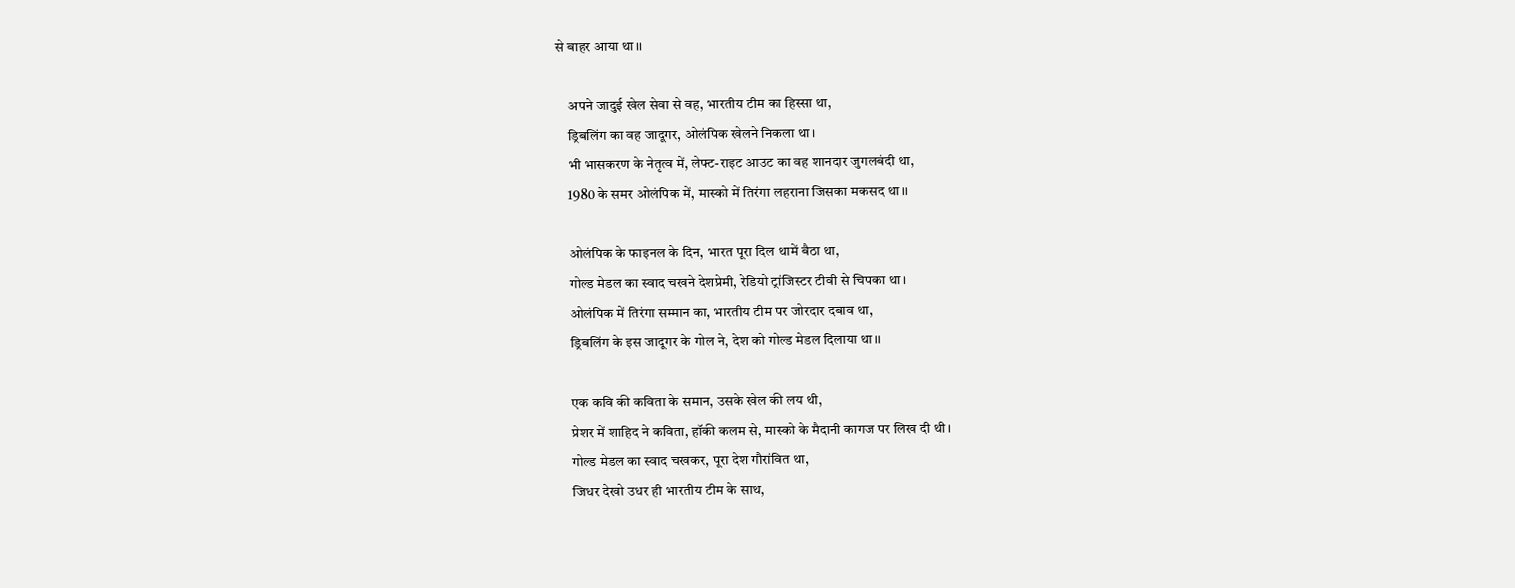से बाहर आया था।।

    अपने जादुई खेल सेवा से वह, भारतीय टीम का हिस्सा था,
    ड्रिबलिंग का वह जादूगर, ओलंपिक खेलने निकला था।
    भी भासकरण के नेतृत्व में, लेफ्ट-राइट आउट का वह शानदार जुगलबंदी था,
    1980 के समर ओलंपिक में, मास्को में तिरंगा लहराना जिसका मकसद था।।

    ओलंपिक के फाइनल के दिन, भारत पूरा दिल थामें बैठा था,
    गोल्ड मेडल का स्वाद चखने देशप्रेमी, रेडियो ट्रांजिस्टर टीवी से चिपका था।
    ओलंपिक में तिरंगा सम्मान का, भारतीय टीम पर जोरदार दबाव था,
    ड्रिबलिंग के इस जादूगर के गोल ने, देश को गोल्ड मेडल दिलाया था।।

    एक कवि की कविता के समान, उसके खेल की लय थी,
    प्रेशर में शाहिद ने कविता, हॉकी कलम से, मास्को के मैदानी कागज पर लिख दी थी।
    गोल्ड मेडल का स्वाद चखकर, पूरा देश गौरांवित था,
    जिधर देखो उधर ही भारतीय टीम के साथ,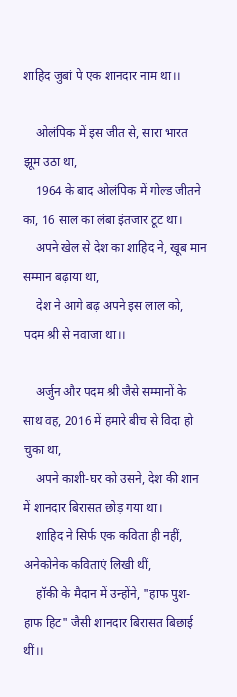शाहिद जुबां पे एक शानदार नाम था।।

    ओलंपिक में इस जीत से, सारा भारत झूम उठा था,
    1964 के बाद ओलंपिक में गोल्ड जीतने का, 16 साल का लंबा इंतजार टूट था।
    अपने खेल से देश का शाहिद ने, खूब मान सम्मान बढ़ाया था,
    देश ने आगे बढ़ अपने इस लाल को, पदम श्री से नवाजा था।।

    अर्जुन और पदम श्री जैसे सम्मानों के साथ वह, 2016 में हमारे बीच से विदा हो चुका था,
    अपने काशी-घर को उसने, देश की शान में शानदार बिरासत छोड़ गया था।
    शाहिद ने सिर्फ एक कविता ही नहीं, अनेकोनेक कविताएं लिखी थीं,
    हॉकी के मैदान में उन्होंने, "हाफ पुश-हाफ हिट" जैसी शानदार बिरासत बिछाई थीं।।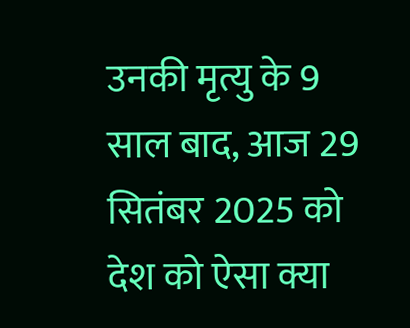उनकी मृत्यु के 9 साल बाद, आज 29 सितंबर 2025 को देश को ऐसा क्या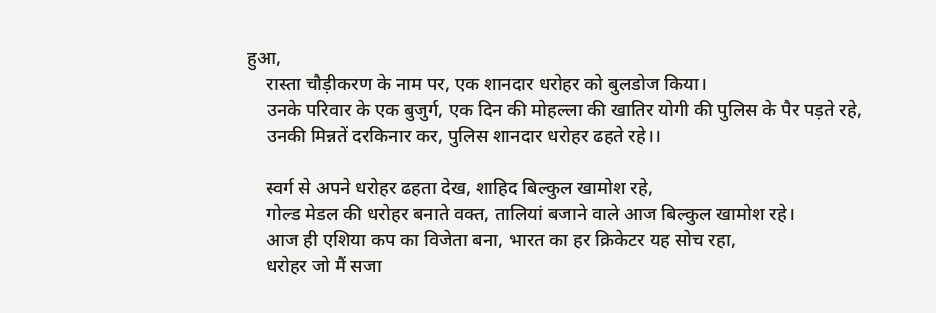हुआ,
    रास्ता चौड़ीकरण के नाम पर, एक शानदार धरोहर को बुलडोज किया।
    उनके परिवार के एक बुजुर्ग, एक दिन की मोहल्ला की खातिर योगी की पुलिस के पैर पड़ते रहे,
    उनकी मिन्नतें दरकिनार कर, पुलिस शानदार धरोहर ढहते रहे।।

    स्वर्ग से अपने धरोहर ढहता देख, शाहिद बिल्कुल खामोश रहे,
    गोल्ड मेडल की धरोहर बनाते वक्त, तालियां बजाने वाले आज बिल्कुल खामोश रहे।
    आज ही एशिया कप का विजेता बना, भारत का हर क्रिकेटर यह सोच रहा,
    धरोहर जो मैं सजा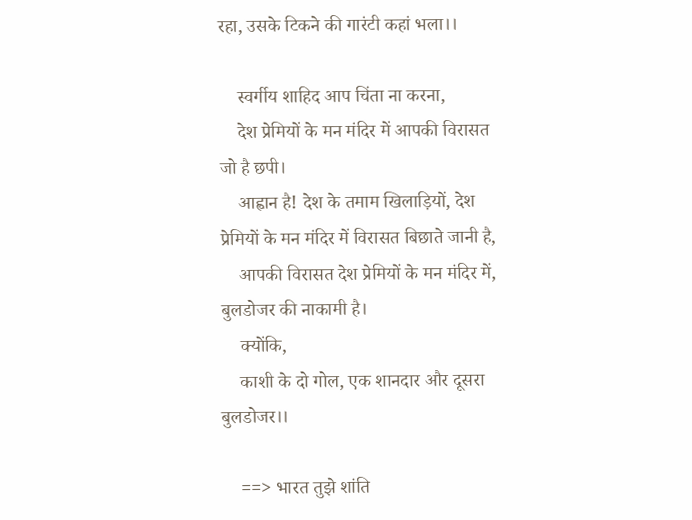रहा, उसके टिकने की गारंटी कहां भला।।

    स्वर्गीय शाहिद आप चिंता ना करना,
    देश प्रेमियों के मन मंदिर में आपकी विरासत जो है छपी।
    आह्वान है! देश के तमाम खिलाड़ियों, देश प्रेमियों के मन मंदिर में विरासत बिछाते जानी है,
    आपकी विरासत देश प्रेमियों के मन मंदिर में, बुलडोजर की नाकामी है।
    क्योंकि,
    काशी के दो गोल, एक शानदार और दूसरा बुलडोजर।।

    ==> भारत तुझे शांति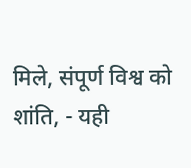मिले, संपूर्ण विश्व को शांति, - यही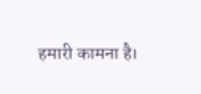हमारी कामना है।